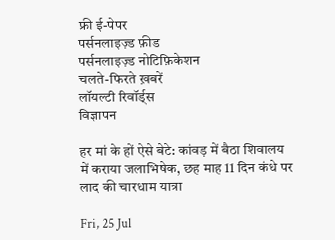फ्री ई-पेपर
पर्सनलाइज़्ड फ़ीड
पर्सनलाइज़्ड नोटिफ़िकेशन
चलते-फिरते ख़बरें
लॉयल्टी रिवॉर्ड्स
विज्ञापन

हर मां के हों ऐसे बेटे: कांवड़ में बैठा शिवालय में कराया जलाभिषेक, छह माह 11 दिन कंधे पर लाद की चारधाम यात्रा

Fri, 25 Jul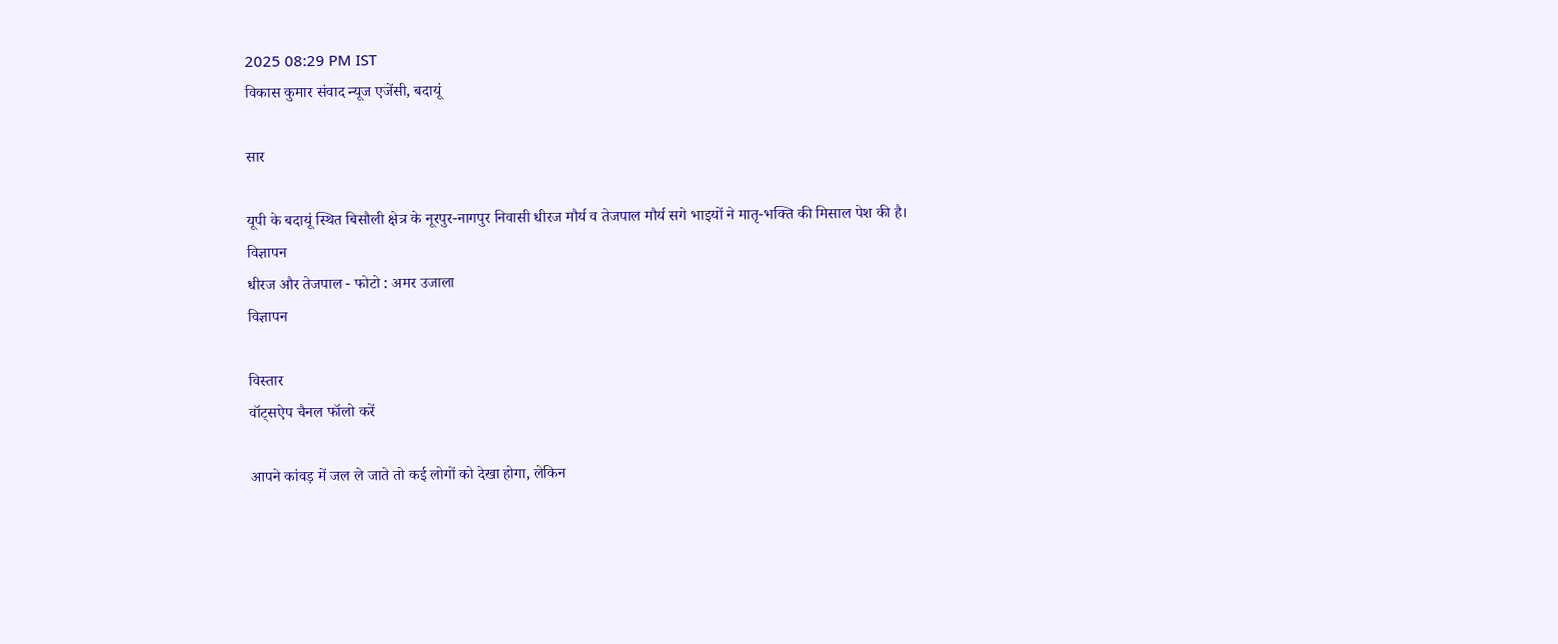2025 08:29 PM IST
विकास कुमार संवाद न्यूज एजेंसी, बदायूं

सार

यूपी के बदायूं स्थित बिसौली क्षेत्र के नूरपुर-नागपुर निवासी धीरज मौर्य व तेजपाल मौर्य सगे भाइयों ने मातृ-भक्ति की मिसाल पेश की है।
विज्ञापन
धीरज और तेजपाल - फोटो : अमर उजाला
विज्ञापन

विस्तार
वॉट्सऐप चैनल फॉलो करें

आपने कांवड़ में जल ले जाते तो कई लोगों को देखा होगा, लेकिन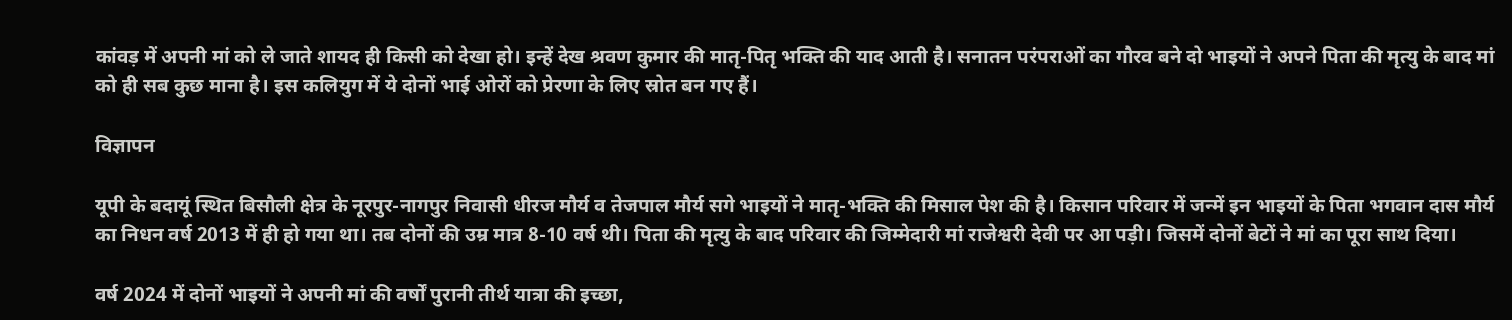कांवड़ में अपनी मां को ले जाते शायद ही किसी को देखा हो। इन्हें देख श्रवण कुमार की मातृ-पितृ भक्ति की याद आती है। सनातन परंपराओं का गौरव बने दो भाइयों ने अपने पिता की मृत्यु के बाद मां को ही सब कुछ माना है। इस कलियुग में ये दोनों भाई ओरों को प्रेरणा के लिए स्रोत बन गए हैं।

विज्ञापन

यूपी के बदायूं स्थित बिसौली क्षेत्र के नूरपुर-नागपुर निवासी धीरज मौर्य व तेजपाल मौर्य सगे भाइयों ने मातृ-भक्ति की मिसाल पेश की है। किसान परिवार में जन्में इन भाइयों के पिता भगवान दास मौर्य का निधन वर्ष 2013 में ही हो गया था। तब दोनों की उम्र मात्र 8-10 वर्ष थी। पिता की मृत्यु के बाद परिवार की जिम्मेदारी मां राजेश्वरी देवी पर आ पड़ी। जिसमें दोनों बेटों ने मां का पूरा साथ दिया।

वर्ष 2024 में दोनों भाइयों ने अपनी मां की वर्षों पुरानी तीर्थ यात्रा की इच्छा,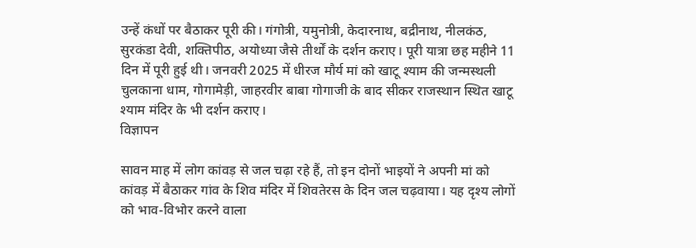उन्हें कंधों पर बैठाकर पूरी की। गंगोत्री, यमुनोत्री, केदारनाथ, बद्रीनाथ, नीलकंठ, सुरकंडा देवी, शक्तिपीठ, अयोध्या जैसे तीर्थों के दर्शन कराए। पूरी यात्रा छह महीने 11 दिन में पूरी हुई थी। जनवरी 2025 में धीरज मौर्य मां को खाटू श्याम की जन्मस्थली चुलकाना धाम, गोगामेड़ी, जाहरवीर बाबा गोगाजी के बाद सीकर राजस्थान स्थित खाटू श्याम मंदिर के भी दर्शन कराए।
विज्ञापन

सावन माह में लोग कांवड़ से जल चढ़ा रहे हैं, तो इन दोनों भाइयों ने अपनी मां को कांवड़ में बैठाकर गांव के शिव मंदिर में शिवतेरस के दिन जल चढ़वाया। यह दृश्य लोगों को भाव-विभोर करने वाला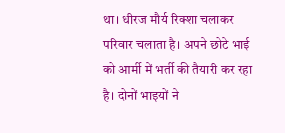था। धीरज मौर्य रिक्शा चलाकर परिवार चलाता है। अपने छोटे भाई को आर्मी में भर्ती की तैयारी कर रहा है। दोनों भाइयों ने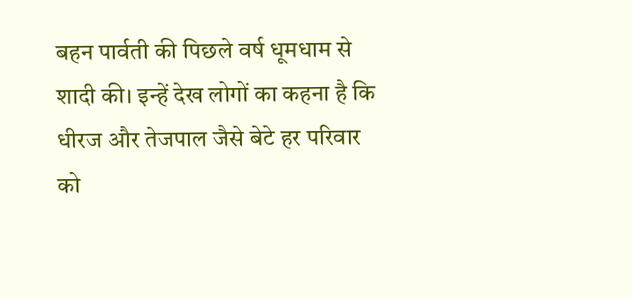बहन पार्वती की पिछले वर्ष धूमधाम से शादी की। इन्हें देख लोगों का कहना है कि धीरज और तेजपाल जैसे बेटे हर परिवार को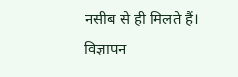नसीब से ही मिलते हैं।
विज्ञापन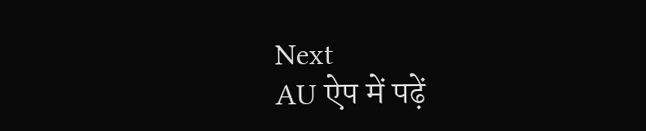Next
AU ऐप में पढ़ें